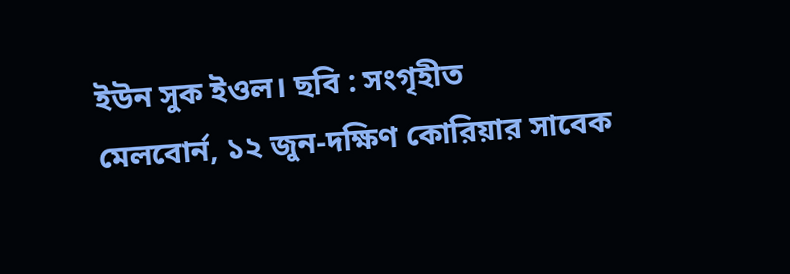ইউন সুক ইওল। ছবি : সংগৃহীত
মেলবোর্ন, ১২ জুন-দক্ষিণ কোরিয়ার সাবেক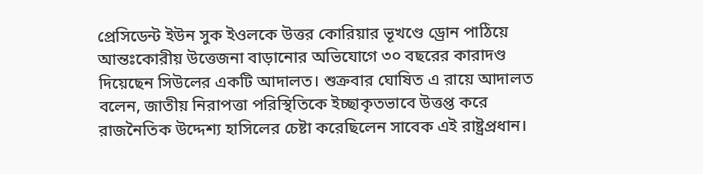প্রেসিডেন্ট ইউন সুক ইওলকে উত্তর কোরিয়ার ভূখণ্ডে ড্রোন পাঠিয়ে আন্তঃকোরীয় উত্তেজনা বাড়ানোর অভিযোগে ৩০ বছরের কারাদণ্ড দিয়েছেন সিউলের একটি আদালত। শুক্রবার ঘোষিত এ রায়ে আদালত বলেন, জাতীয় নিরাপত্তা পরিস্থিতিকে ইচ্ছাকৃতভাবে উত্তপ্ত করে রাজনৈতিক উদ্দেশ্য হাসিলের চেষ্টা করেছিলেন সাবেক এই রাষ্ট্রপ্রধান।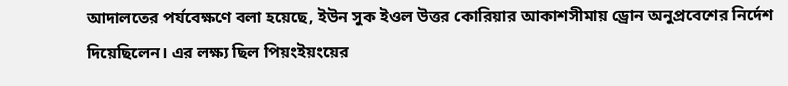আদালতের পর্যবেক্ষণে বলা হয়েছে, ইউন সুক ইওল উত্তর কোরিয়ার আকাশসীমায় ড্রোন অনুপ্রবেশের নির্দেশ দিয়েছিলেন। এর লক্ষ্য ছিল পিয়ংইয়ংয়ের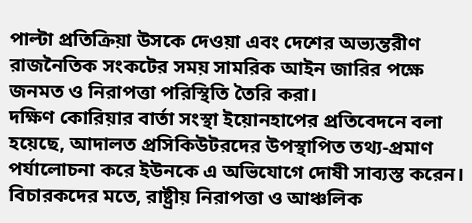পাল্টা প্রতিক্রিয়া উসকে দেওয়া এবং দেশের অভ্যন্তরীণ রাজনৈতিক সংকটের সময় সামরিক আইন জারির পক্ষে জনমত ও নিরাপত্তা পরিস্থিতি তৈরি করা।
দক্ষিণ কোরিয়ার বার্তা সংস্থা ইয়োনহাপের প্রতিবেদনে বলা হয়েছে, আদালত প্রসিকিউটরদের উপস্থাপিত তথ্য-প্রমাণ পর্যালোচনা করে ইউনকে এ অভিযোগে দোষী সাব্যস্ত করেন। বিচারকদের মতে, রাষ্ট্রীয় নিরাপত্তা ও আঞ্চলিক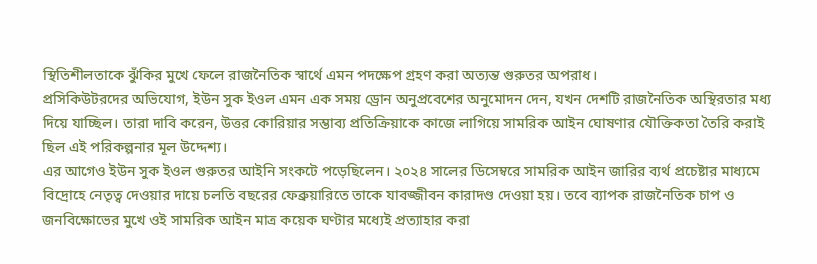স্থিতিশীলতাকে ঝুঁকির মুখে ফেলে রাজনৈতিক স্বার্থে এমন পদক্ষেপ গ্রহণ করা অত্যন্ত গুরুতর অপরাধ।
প্রসিকিউটরদের অভিযোগ, ইউন সুক ইওল এমন এক সময় ড্রোন অনুপ্রবেশের অনুমোদন দেন, যখন দেশটি রাজনৈতিক অস্থিরতার মধ্য দিয়ে যাচ্ছিল। তারা দাবি করেন, উত্তর কোরিয়ার সম্ভাব্য প্রতিক্রিয়াকে কাজে লাগিয়ে সামরিক আইন ঘোষণার যৌক্তিকতা তৈরি করাই ছিল এই পরিকল্পনার মূল উদ্দেশ্য।
এর আগেও ইউন সুক ইওল গুরুতর আইনি সংকটে পড়েছিলেন। ২০২৪ সালের ডিসেম্বরে সামরিক আইন জারির ব্যর্থ প্রচেষ্টার মাধ্যমে বিদ্রোহে নেতৃত্ব দেওয়ার দায়ে চলতি বছরের ফেব্রুয়ারিতে তাকে যাবজ্জীবন কারাদণ্ড দেওয়া হয়। তবে ব্যাপক রাজনৈতিক চাপ ও জনবিক্ষোভের মুখে ওই সামরিক আইন মাত্র কয়েক ঘণ্টার মধ্যেই প্রত্যাহার করা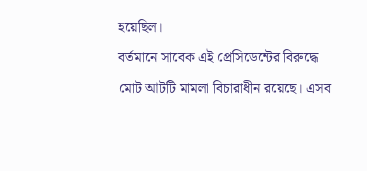হয়েছিল।
বর্তমানে সাবেক এই প্রেসিডেন্টের বিরুদ্ধে মোট আটটি মামলা বিচারাধীন রয়েছে। এসব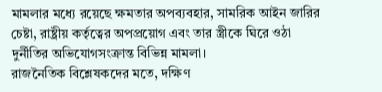মামলার মধ্যে রয়েছে ক্ষমতার অপব্যবহার, সামরিক আইন জারির চেষ্টা, রাষ্ট্রীয় কর্তৃত্বের অপপ্রয়োগ এবং তার স্ত্রীকে ঘিরে ওঠা দুর্নীতির অভিযোগসংক্রান্ত বিভিন্ন মামলা।
রাজনৈতিক বিশ্লেষকদের মতে, দক্ষিণ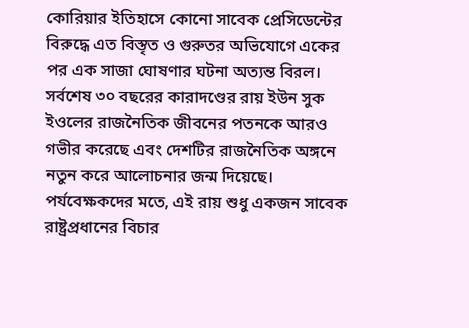কোরিয়ার ইতিহাসে কোনো সাবেক প্রেসিডেন্টের বিরুদ্ধে এত বিস্তৃত ও গুরুতর অভিযোগে একের পর এক সাজা ঘোষণার ঘটনা অত্যন্ত বিরল। সর্বশেষ ৩০ বছরের কারাদণ্ডের রায় ইউন সুক ইওলের রাজনৈতিক জীবনের পতনকে আরও গভীর করেছে এবং দেশটির রাজনৈতিক অঙ্গনে নতুন করে আলোচনার জন্ম দিয়েছে।
পর্যবেক্ষকদের মতে, এই রায় শুধু একজন সাবেক রাষ্ট্রপ্রধানের বিচার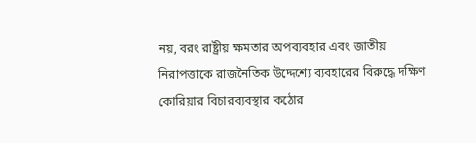নয়, বরং রাষ্ট্রীয় ক্ষমতার অপব্যবহার এবং জাতীয় নিরাপত্তাকে রাজনৈতিক উদ্দেশ্যে ব্যবহারের বিরুদ্ধে দক্ষিণ কোরিয়ার বিচারব্যবস্থার কঠোর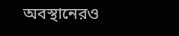অবস্থানেরও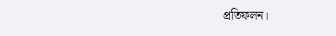প্রতিফলন।